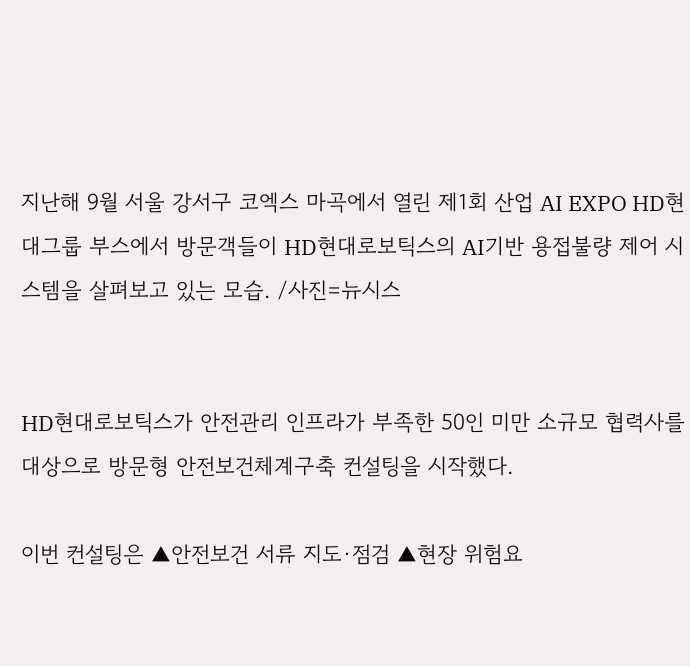지난해 9월 서울 강서구 코엑스 마곡에서 열린 제1회 산업 AI EXPO HD현대그룹 부스에서 방문객들이 HD현대로보틱스의 AI기반 용접불량 제어 시스템을 살펴보고 있는 모습. /사진=뉴시스


HD현대로보틱스가 안전관리 인프라가 부족한 50인 미만 소규모 협력사를 대상으로 방문형 안전보건체계구축 컨설팅을 시작했다.

이번 컨설팅은 ▲안전보건 서류 지도·점검 ▲현장 위험요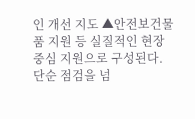인 개선 지도 ▲안전보건물품 지원 등 실질적인 현장 중심 지원으로 구성된다. 단순 점검을 넘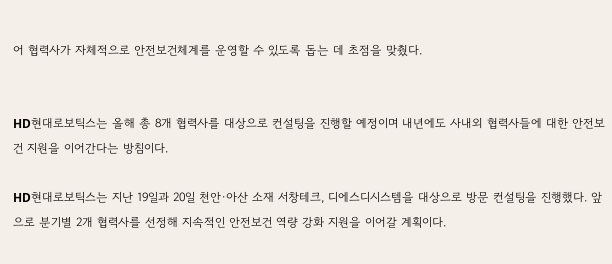어 협력사가 자체적으로 안전보건체계를 운영할 수 있도록 돕는 데 초점을 맞췄다.


HD현대로보틱스는 올해 총 8개 협력사를 대상으로 컨설팅을 진행할 예정이며 내년에도 사내외 협력사들에 대한 안전보건 지원을 이어간다는 방침이다.

HD현대로보틱스는 지난 19일과 20일 천안·아산 소재 서창테크, 디에스디시스템을 대상으로 방문 컨설팅을 진행했다. 앞으로 분기별 2개 협력사를 선정해 지속적인 안전보건 역량 강화 지원을 이어갈 계획이다.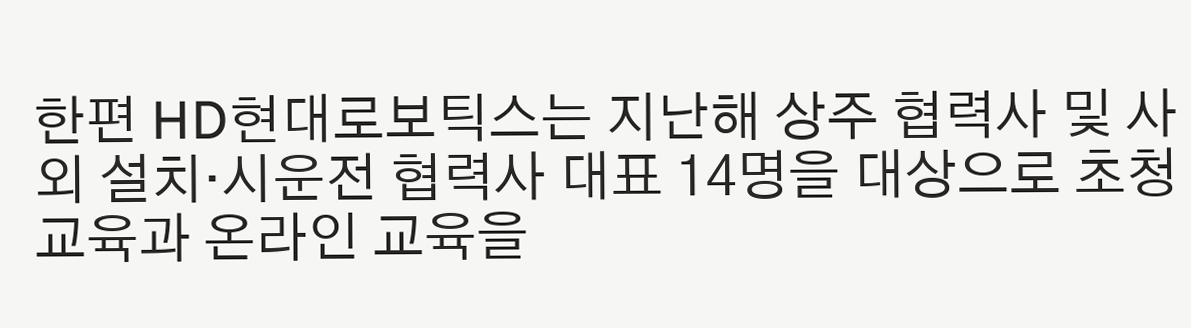한편 HD현대로보틱스는 지난해 상주 협력사 및 사외 설치·시운전 협력사 대표 14명을 대상으로 초청 교육과 온라인 교육을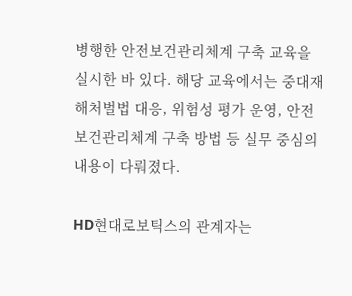병행한 안전보건관리체계 구축 교육을 실시한 바 있다. 해당 교육에서는 중대재해처벌법 대응, 위험성 평가 운영, 안전보건관리체계 구축 방법 등 실무 중심의 내용이 다뤄졌다.

HD현대로보틱스의 관계자는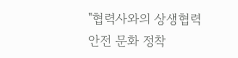"협력사와의 상생협력 안전 문화 정착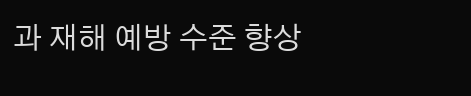과 재해 예방 수준 향상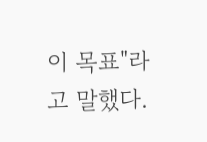이 목표"라고 말했다.